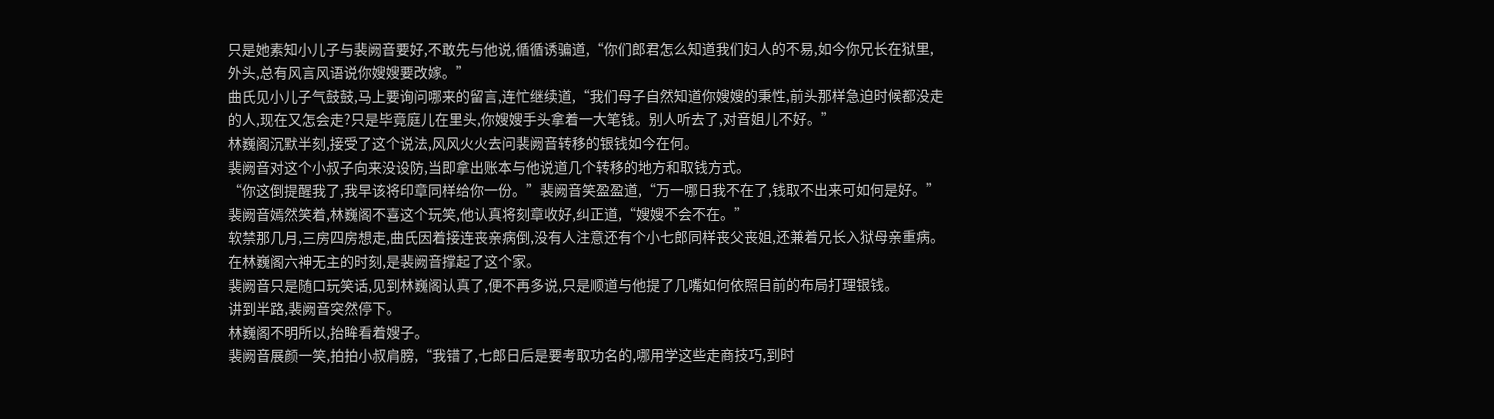只是她素知小儿子与裴阙音要好,不敢先与他说,循循诱骗道,“你们郎君怎么知道我们妇人的不易,如今你兄长在狱里,外头,总有风言风语说你嫂嫂要改嫁。”
曲氏见小儿子气鼓鼓,马上要询问哪来的留言,连忙继续道,“我们母子自然知道你嫂嫂的秉性,前头那样急迫时候都没走的人,现在又怎会走?只是毕竟庭儿在里头,你嫂嫂手头拿着一大笔钱。别人听去了,对音姐儿不好。”
林巍阁沉默半刻,接受了这个说法,风风火火去问裴阙音转移的银钱如今在何。
裴阙音对这个小叔子向来没设防,当即拿出账本与他说道几个转移的地方和取钱方式。
“你这倒提醒我了,我早该将印章同样给你一份。”裴阙音笑盈盈道,“万一哪日我不在了,钱取不出来可如何是好。”
裴阙音嫣然笑着,林巍阁不喜这个玩笑,他认真将刻章收好,纠正道,“嫂嫂不会不在。”
软禁那几月,三房四房想走,曲氏因着接连丧亲病倒,没有人注意还有个小七郎同样丧父丧姐,还兼着兄长入狱母亲重病。
在林巍阁六神无主的时刻,是裴阙音撑起了这个家。
裴阙音只是随口玩笑话,见到林巍阁认真了,便不再多说,只是顺道与他提了几嘴如何依照目前的布局打理银钱。
讲到半路,裴阙音突然停下。
林巍阁不明所以,抬眸看着嫂子。
裴阙音展颜一笑,拍拍小叔肩膀,“我错了,七郎日后是要考取功名的,哪用学这些走商技巧,到时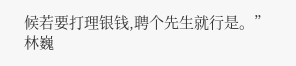候若要打理银钱,聘个先生就行是。”
林巍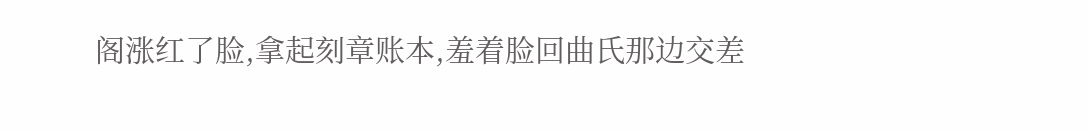阁涨红了脸,拿起刻章账本,羞着脸回曲氏那边交差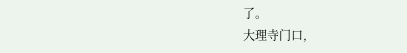了。
大理寺门口,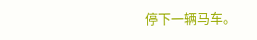停下一辆马车。